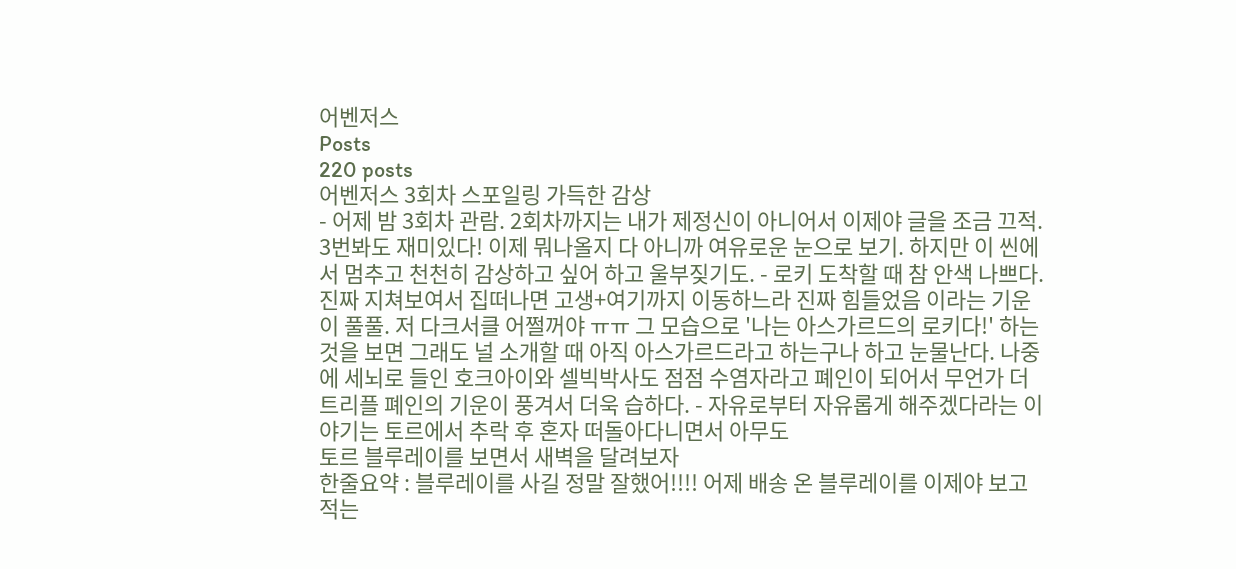어벤저스
Posts
220 posts
어벤저스 3회차 스포일링 가득한 감상
- 어제 밤 3회차 관람. 2회차까지는 내가 제정신이 아니어서 이제야 글을 조금 끄적. 3번봐도 재미있다! 이제 뭐나올지 다 아니까 여유로운 눈으로 보기. 하지만 이 씬에서 멈추고 천천히 감상하고 싶어 하고 울부짖기도. - 로키 도착할 때 참 안색 나쁘다. 진짜 지쳐보여서 집떠나면 고생+여기까지 이동하느라 진짜 힘들었음 이라는 기운이 풀풀. 저 다크서클 어쩔꺼야 ㅠㅠ 그 모습으로 '나는 아스가르드의 로키다!' 하는 것을 보면 그래도 널 소개할 때 아직 아스가르드라고 하는구나 하고 눈물난다. 나중에 세뇌로 들인 호크아이와 셀빅박사도 점점 수염자라고 폐인이 되어서 무언가 더 트리플 폐인의 기운이 풍겨서 더욱 습하다. - 자유로부터 자유롭게 해주겠다라는 이야기는 토르에서 추락 후 혼자 떠돌아다니면서 아무도
토르 블루레이를 보면서 새벽을 달려보자
한줄요약 : 블루레이를 사길 정말 잘했어!!!! 어제 배송 온 블루레이를 이제야 보고 적는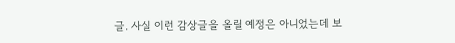글. 사실 이런 감상글을 올릴 예정은 아니었는데 보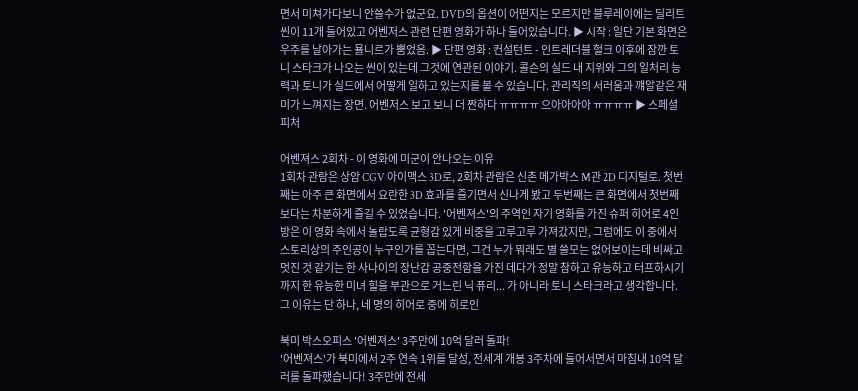면서 미쳐가다보니 안쓸수가 없군요. DVD의 옵션이 어떤지는 모르지만 블루레이에는 딜리트 씬이 11개 들어있고 어벤저스 관련 단편 영화가 하나 들어있습니다. ▶ 시작 : 일단 기본 화면은 우주를 날아가는 묠니르가 뿜었음. ▶ 단편 영화 : 컨설턴트 - 인트레더블 헐크 이후에 잠깐 토니 스타크가 나오는 씬이 있는데 그것에 연관된 이야기. 콜슨의 실드 내 지위와 그의 일처리 능력과 토니가 실드에서 어떻게 일하고 있는지를 볼 수 있습니다. 관리직의 서러움과 꺠알같은 재미가 느껴지는 장면. 어벤저스 보고 보니 더 짠하다 ㅠㅠㅠㅠ 으아아아아 ㅠㅠㅠㅠ ▶ 스페셜 피처

어벤져스 2회차 - 이 영화에 미군이 안나오는 이유
1회차 관람은 상암 CGV 아이맥스 3D로, 2회차 관람은 신촌 메가박스 M관 2D 디지털로. 첫번째는 아주 큰 화면에서 요란한 3D 효과를 즐기면서 신나게 봤고 두번째는 큰 화면에서 첫번째보다는 차분하게 즐길 수 있었습니다. '어벤져스'의 주역인 자기 영화를 가진 슈퍼 히어로 4인방은 이 영화 속에서 놀랍도록 균형감 있게 비중을 고루고루 가져갔지만, 그럼에도 이 중에서 스토리상의 주인공이 누구인가를 꼽는다면, 그건 누가 뭐래도 별 쓸모는 없어보이는데 비싸고 멋진 것 같기는 한 사나이의 장난감 공중전함을 가진 데다가 정말 참하고 유능하고 터프하시기까지 한 유능한 미녀 힐을 부관으로 거느린 닉 퓨리... 가 아니라 토니 스타크라고 생각합니다. 그 이유는 단 하나, 네 명의 히어로 중에 히로인

북미 박스오피스 '어벤져스' 3주만에 10억 달러 돌파!
'어벤져스'가 북미에서 2주 연속 1위를 달성, 전세계 개봉 3주차에 들어서면서 마침내 10억 달러를 돌파했습니다! 3주만에 전세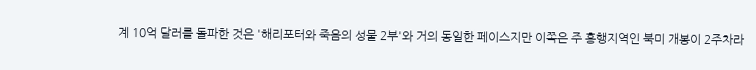계 10억 달러를 돌파한 것은 '해리포터와 죽음의 성물 2부'와 거의 동일한 페이스지만 이쪽은 주 흥행지역인 북미 개봉이 2주차라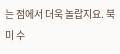는 점에서 더욱 놀랍지요. 북미 수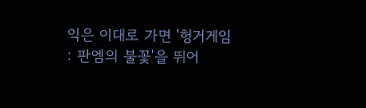익은 이대로 가면 '헝거게임 : 판엠의 불꽃'을 뛰어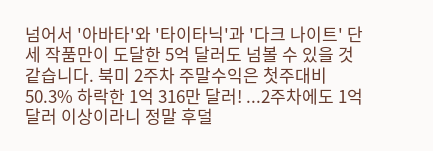넘어서 '아바타'와 '타이타닉'과 '다크 나이트' 단 세 작품만이 도달한 5억 달러도 넘볼 수 있을 것 같습니다. 북미 2주차 주말수익은 첫주대비 50.3% 하락한 1억 316만 달러! ...2주차에도 1억 달러 이상이라니 정말 후덜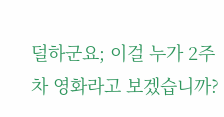덜하군요; 이걸 누가 2주차 영화라고 보겠습니까?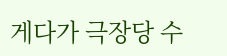게다가 극장당 수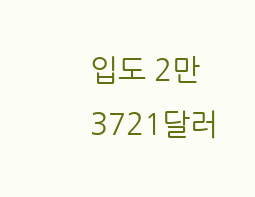입도 2만 3721달러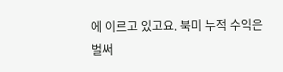에 이르고 있고요. 북미 누적 수익은 벌써